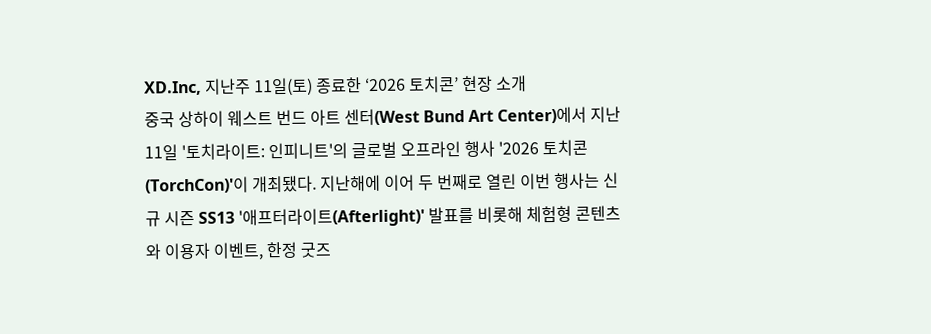XD.Inc, 지난주 11일(토) 종료한 ‘2026 토치콘’ 현장 소개
중국 상하이 웨스트 번드 아트 센터(West Bund Art Center)에서 지난 11일 '토치라이트: 인피니트'의 글로벌 오프라인 행사 '2026 토치콘(TorchCon)'이 개최됐다. 지난해에 이어 두 번째로 열린 이번 행사는 신규 시즌 SS13 '애프터라이트(Afterlight)' 발표를 비롯해 체험형 콘텐츠와 이용자 이벤트, 한정 굿즈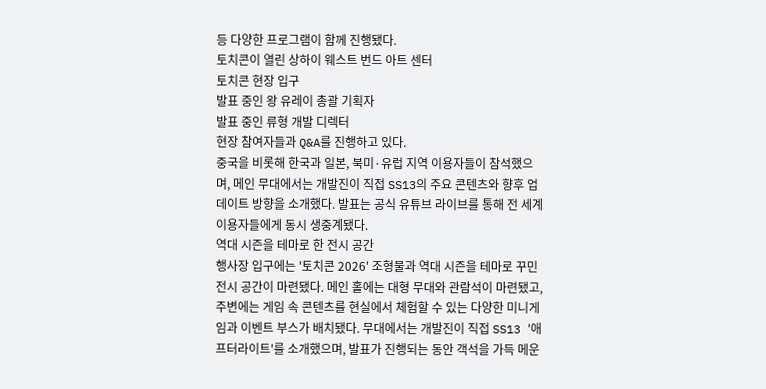등 다양한 프로그램이 함께 진행됐다.
토치콘이 열린 상하이 웨스트 번드 아트 센터
토치콘 현장 입구
발표 중인 왕 유레이 총괄 기획자
발표 중인 류형 개발 디렉터
현장 참여자들과 Q&A를 진행하고 있다.
중국을 비롯해 한국과 일본, 북미·유럽 지역 이용자들이 참석했으며, 메인 무대에서는 개발진이 직접 SS13의 주요 콘텐츠와 향후 업데이트 방향을 소개했다. 발표는 공식 유튜브 라이브를 통해 전 세계 이용자들에게 동시 생중계됐다.
역대 시즌을 테마로 한 전시 공간
행사장 입구에는 '토치콘 2026' 조형물과 역대 시즌을 테마로 꾸민 전시 공간이 마련됐다. 메인 홀에는 대형 무대와 관람석이 마련됐고, 주변에는 게임 속 콘텐츠를 현실에서 체험할 수 있는 다양한 미니게임과 이벤트 부스가 배치됐다. 무대에서는 개발진이 직접 SS13 '애프터라이트'를 소개했으며, 발표가 진행되는 동안 객석을 가득 메운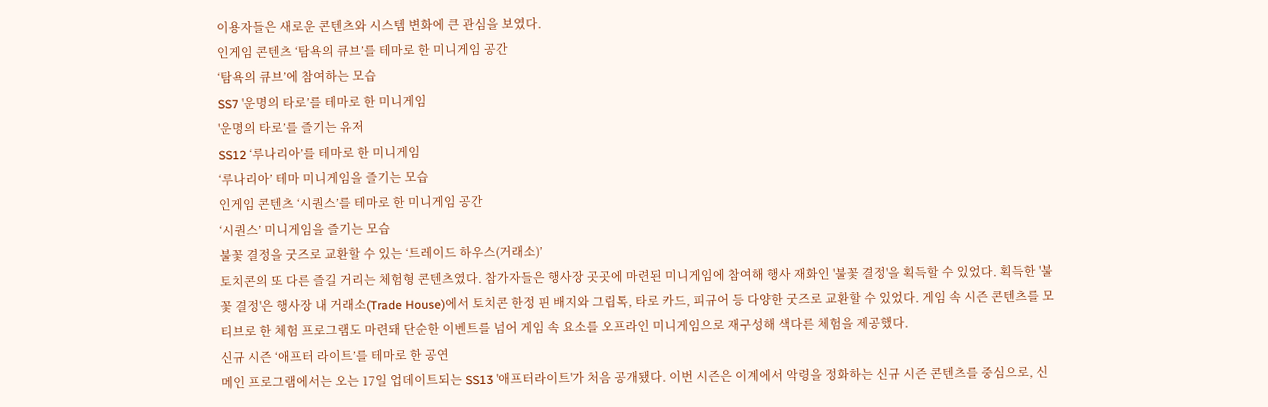이용자들은 새로운 콘텐츠와 시스템 변화에 큰 관심을 보였다.
인게임 콘텐츠 ‘탐욕의 큐브’를 테마로 한 미니게임 공간
‘탐욕의 큐브’에 참여하는 모습
SS7 '운명의 타로’를 테마로 한 미니게임
'운명의 타로’를 즐기는 유저
SS12 ‘루나리아’를 테마로 한 미니게임
‘루나리아’ 테마 미니게임을 즐기는 모습
인게임 콘텐츠 ‘시퀀스’를 테마로 한 미니게임 공간
‘시퀀스’ 미니게임을 즐기는 모습
불꽃 결정을 굿즈로 교환할 수 있는 ‘트레이드 하우스(거래소)’
토치콘의 또 다른 즐길 거리는 체험형 콘텐츠였다. 참가자들은 행사장 곳곳에 마련된 미니게임에 참여해 행사 재화인 '불꽃 결정'을 획득할 수 있었다. 획득한 '불꽃 결정'은 행사장 내 거래소(Trade House)에서 토치콘 한정 핀 배지와 그립톡, 타로 카드, 피규어 등 다양한 굿즈로 교환할 수 있었다. 게임 속 시즌 콘텐츠를 모티브로 한 체험 프로그램도 마련돼 단순한 이벤트를 넘어 게임 속 요소를 오프라인 미니게임으로 재구성해 색다른 체험을 제공했다.
신규 시즌 ‘애프터 라이트’를 테마로 한 공연
메인 프로그램에서는 오는 17일 업데이트되는 SS13 '애프터라이트'가 처음 공개됐다. 이번 시즌은 이계에서 악령을 정화하는 신규 시즌 콘텐츠를 중심으로, 신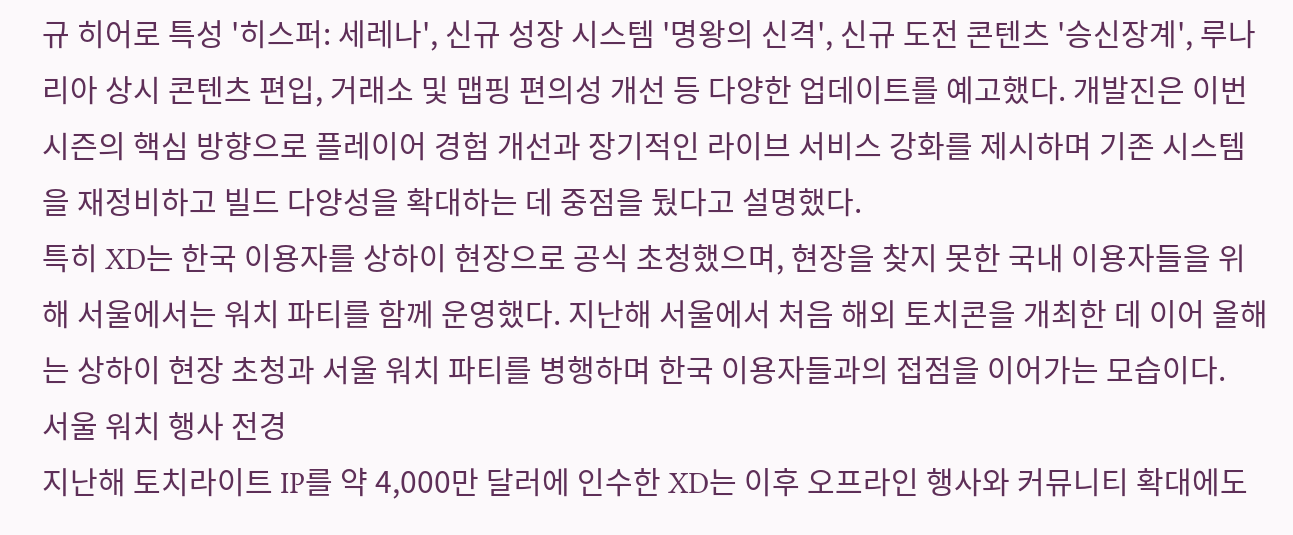규 히어로 특성 '히스퍼: 세레나', 신규 성장 시스템 '명왕의 신격', 신규 도전 콘텐츠 '승신장계', 루나리아 상시 콘텐츠 편입, 거래소 및 맵핑 편의성 개선 등 다양한 업데이트를 예고했다. 개발진은 이번 시즌의 핵심 방향으로 플레이어 경험 개선과 장기적인 라이브 서비스 강화를 제시하며 기존 시스템을 재정비하고 빌드 다양성을 확대하는 데 중점을 뒀다고 설명했다.
특히 XD는 한국 이용자를 상하이 현장으로 공식 초청했으며, 현장을 찾지 못한 국내 이용자들을 위해 서울에서는 워치 파티를 함께 운영했다. 지난해 서울에서 처음 해외 토치콘을 개최한 데 이어 올해는 상하이 현장 초청과 서울 워치 파티를 병행하며 한국 이용자들과의 접점을 이어가는 모습이다.
서울 워치 행사 전경
지난해 토치라이트 IP를 약 4,000만 달러에 인수한 XD는 이후 오프라인 행사와 커뮤니티 확대에도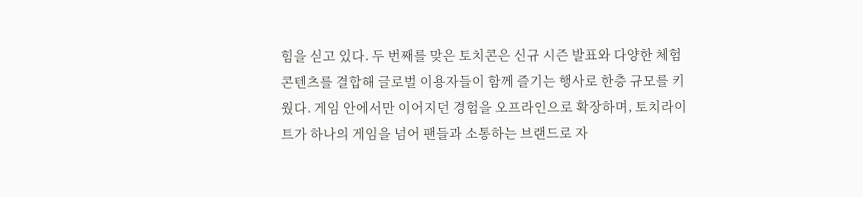힘을 싣고 있다. 두 번째를 맞은 토치콘은 신규 시즌 발표와 다양한 체험 콘텐츠를 결합해 글로벌 이용자들이 함께 즐기는 행사로 한층 규모를 키웠다. 게임 안에서만 이어지던 경험을 오프라인으로 확장하며, 토치라이트가 하나의 게임을 넘어 팬들과 소통하는 브랜드로 자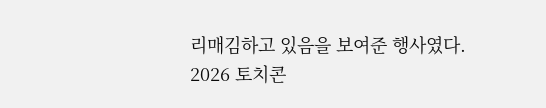리매김하고 있음을 보여준 행사였다.
2026 토치콘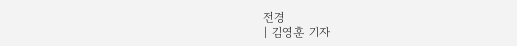전경
| 김영훈 기자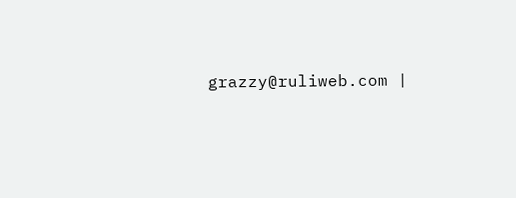grazzy@ruliweb.com |